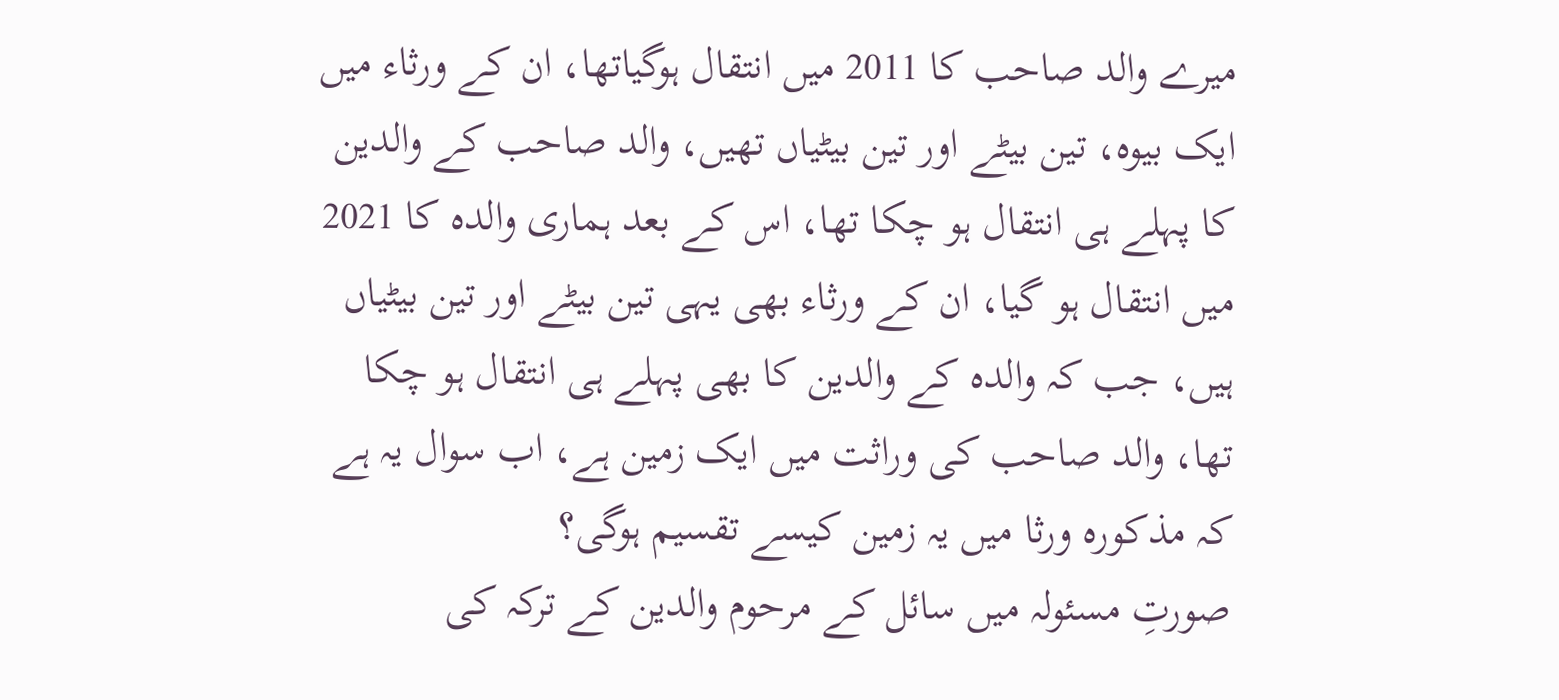میرے والد صاحب کا 2011 میں انتقال ہوگیاتھا، ان کے ورثاء میں ایک بیوہ، تین بیٹے اور تین بیٹیاں تھیں، والد صاحب کے والدین کا پہلے ہی انتقال ہو چکا تھا، اس کے بعد ہماری والدہ کا 2021 میں انتقال ہو گیا، ان کے ورثاء بھی یہی تین بیٹے اور تین بیٹیاں ہیں، جب کہ والدہ کے والدین کا بھی پہلے ہی انتقال ہو چکا تھا، والد صاحب کی وراثت میں ایک زمین ہے، اب سوال یہ ہے کہ مذکورہ ورثا میں یہ زمین کیسے تقسیم ہوگی؟
صورتِ مسئولہ میں سائل کے مرحوم والدین کے ترکہ کی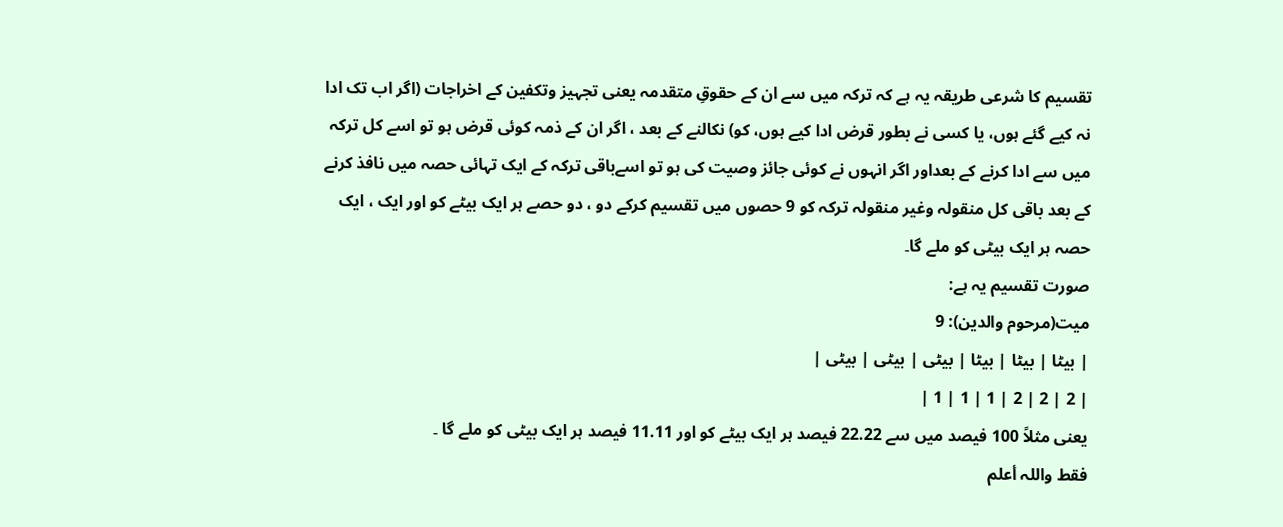تقسیم کا شرعی طریقہ یہ ہے کہ ترکہ میں سے ان کے حقوقِ متقدمہ یعنی تجہیز وتکفین کے اخراجات (اگر اب تک ادا نہ کیے گئے ہوں، یا کسی نے بطور قرض ادا کیے ہوں، کو) نکالنے کے بعد ، اگر ان کے ذمہ کوئی قرض ہو تو اسے کل ترکہ میں سے ادا کرنے کے بعداور اگر انہوں نے کوئی جائز وصیت کی ہو تو اسےباقی ترکہ کے ایک تہائی حصہ میں نافذ کرنے کے بعد باقی کل منقولہ وغیر منقولہ ترکہ کو 9 حصوں میں تقسیم کرکے دو ، دو حصے ہر ایک بیٹے کو اور ایک ، ایک حصہ ہر ایک بیٹی کو ملے گا۔
صورت تقسیم یہ ہے:
میت(مرحوم والدین): 9
| بیٹا | بیٹا | بیٹا | بیٹی | بیٹی | بیٹی |
| 2 | 2 | 2 | 1 | 1 | 1 |
یعنی مثلاً 100 فیصد میں سے 22.22 فیصد ہر ایک بیٹے کو اور 11.11 فیصد ہر ایک بیٹی کو ملے گا ۔
فقط واللہ أعلم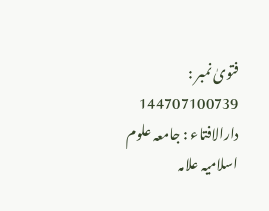فتویٰ نمبر : 144707100739
دارالافتاء : جامعہ علوم اسلامیہ علامہ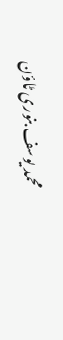محمد یوسف بنوری ٹاؤن